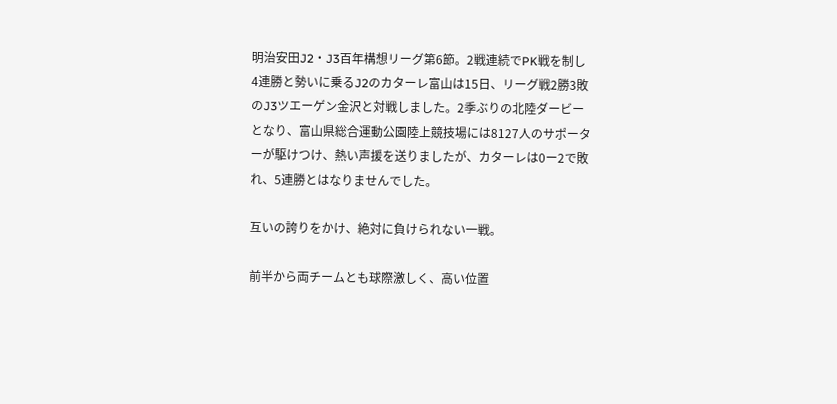明治安田J2・J3百年構想リーグ第6節。2戦連続でPK戦を制し4連勝と勢いに乗るJ2のカターレ富山は15日、リーグ戦2勝3敗のJ3ツエーゲン金沢と対戦しました。2季ぶりの北陸ダービーとなり、富山県総合運動公園陸上競技場には8127人のサポーターが駆けつけ、熱い声援を送りましたが、カターレは0ー2で敗れ、5連勝とはなりませんでした。

互いの誇りをかけ、絶対に負けられない一戦。

前半から両チームとも球際激しく、高い位置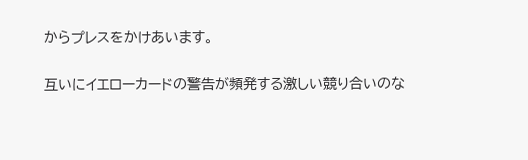からプレスをかけあいます。

互いにイエローカードの警告が頻発する激しい競り合いのな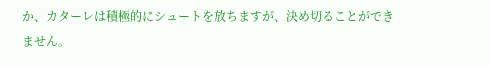か、カターレは積極的にシュートを放ちますが、決め切ることができません。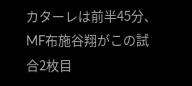カターレは前半45分、MF布施谷翔がこの試合2枚目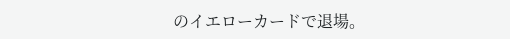のイエローカードで退場。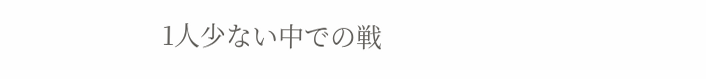1人少ない中での戦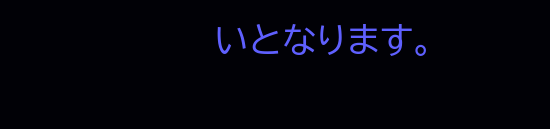いとなります。